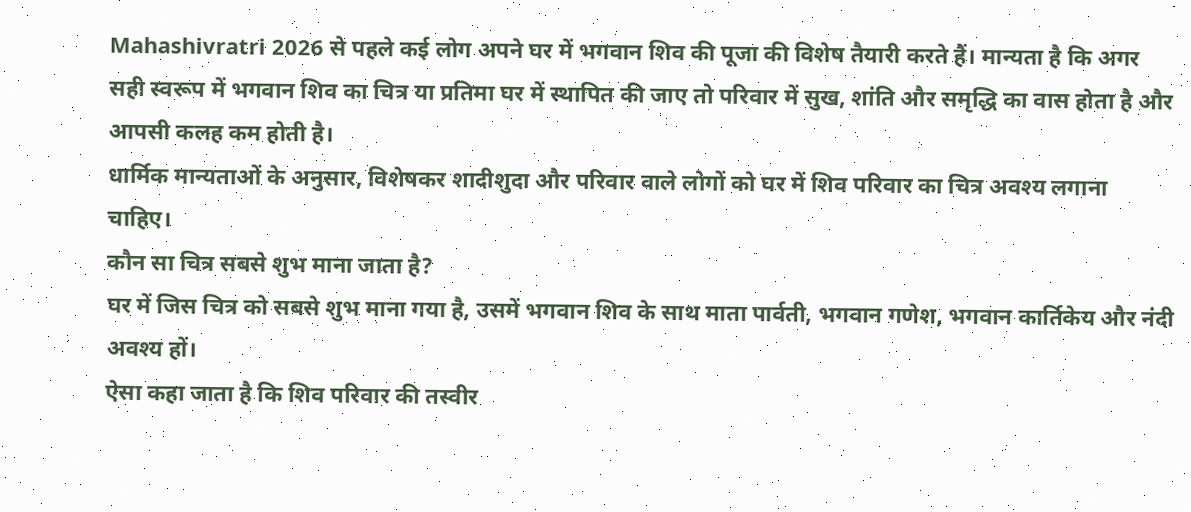Mahashivratri 2026 से पहले कई लोग अपने घर में भगवान शिव की पूजा की विशेष तैयारी करते हैं। मान्यता है कि अगर सही स्वरूप में भगवान शिव का चित्र या प्रतिमा घर में स्थापित की जाए तो परिवार में सुख, शांति और समृद्धि का वास होता है और आपसी कलह कम होती है।
धार्मिक मान्यताओं के अनुसार, विशेषकर शादीशुदा और परिवार वाले लोगों को घर में शिव परिवार का चित्र अवश्य लगाना चाहिए।
कौन सा चित्र सबसे शुभ माना जाता है?
घर में जिस चित्र को सबसे शुभ माना गया है, उसमें भगवान शिव के साथ माता पार्वती, भगवान गणेश, भगवान कार्तिकेय और नंदी अवश्य हों।
ऐसा कहा जाता है कि शिव परिवार की तस्वीर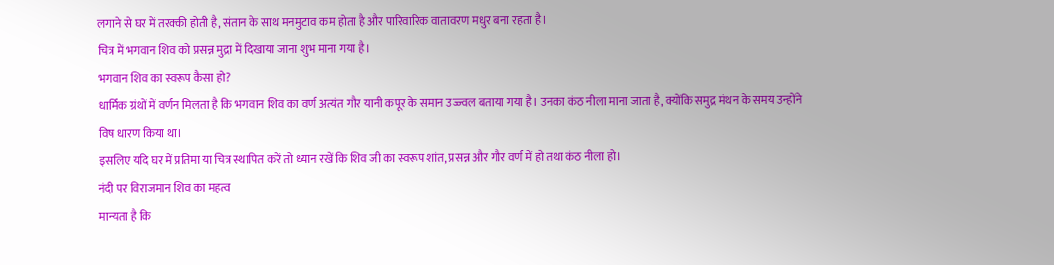लगाने से घर में तरक्की होती है, संतान के साथ मनमुटाव कम होता है और पारिवारिक वातावरण मधुर बना रहता है।
चित्र में भगवान शिव को प्रसन्न मुद्रा में दिखाया जाना शुभ माना गया है।
भगवान शिव का स्वरूप कैसा हो?
धार्मिक ग्रंथों में वर्णन मिलता है कि भगवान शिव का वर्ण अत्यंत गौर यानी कपूर के समान उज्ज्वल बताया गया है। उनका कंठ नीला माना जाता है, क्योंकि समुद्र मंथन के समय उन्होंने विष धारण किया था।
इसलिए यदि घर में प्रतिमा या चित्र स्थापित करें तो ध्यान रखें कि शिव जी का स्वरूप शांत, प्रसन्न और गौर वर्ण में हो तथा कंठ नीला हो।
नंदी पर विराजमान शिव का महत्व
मान्यता है कि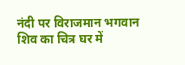नंदी पर विराजमान भगवान शिव का चित्र घर में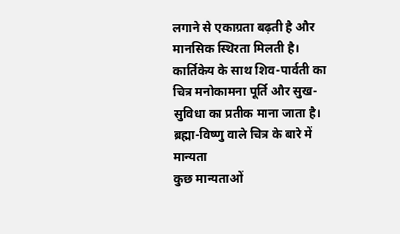लगाने से एकाग्रता बढ़ती है और मानसिक स्थिरता मिलती है।
कार्तिकेय के साथ शिव-पार्वती का चित्र मनोकामना पूर्ति और सुख-सुविधा का प्रतीक माना जाता है।
ब्रह्मा-विष्णु वाले चित्र के बारे में मान्यता
कुछ मान्यताओं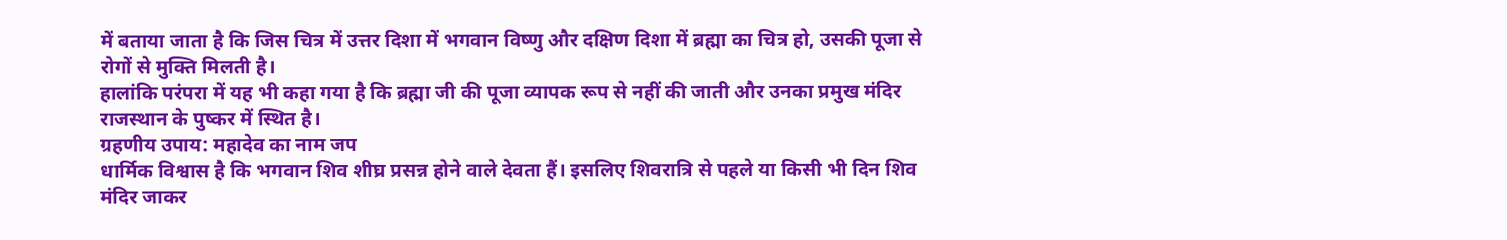में बताया जाता है कि जिस चित्र में उत्तर दिशा में भगवान विष्णु और दक्षिण दिशा में ब्रह्मा का चित्र हो, उसकी पूजा से रोगों से मुक्ति मिलती है।
हालांकि परंपरा में यह भी कहा गया है कि ब्रह्मा जी की पूजा व्यापक रूप से नहीं की जाती और उनका प्रमुख मंदिर राजस्थान के पुष्कर में स्थित है।
ग्रहणीय उपाय: महादेव का नाम जप
धार्मिक विश्वास है कि भगवान शिव शीघ्र प्रसन्न होने वाले देवता हैं। इसलिए शिवरात्रि से पहले या किसी भी दिन शिव मंदिर जाकर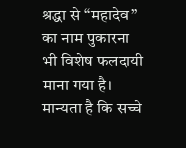श्रद्धा से “महादेव” का नाम पुकारना भी विशेष फलदायी माना गया है।
मान्यता है कि सच्चे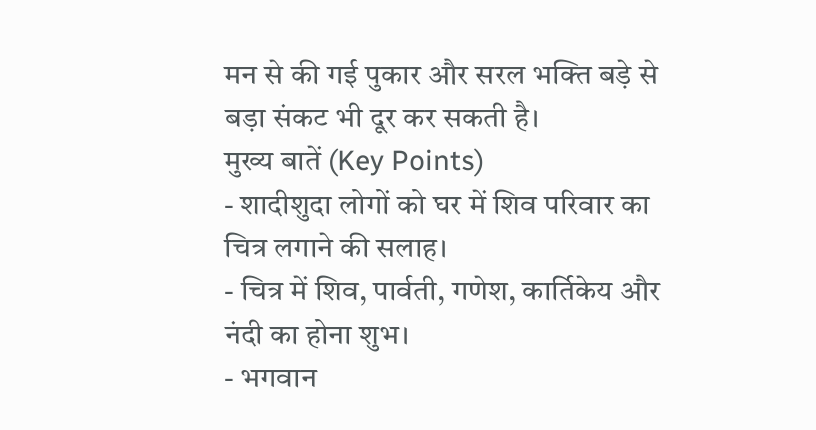मन से की गई पुकार और सरल भक्ति बड़े से बड़ा संकट भी दूर कर सकती है।
मुख्य बातें (Key Points)
- शादीशुदा लोगों को घर में शिव परिवार का चित्र लगाने की सलाह।
- चित्र में शिव, पार्वती, गणेश, कार्तिकेय और नंदी का होना शुभ।
- भगवान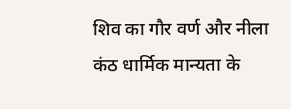शिव का गौर वर्ण और नीला कंठ धार्मिक मान्यता के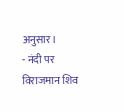अनुसार।
- नंदी पर विराजमान शिव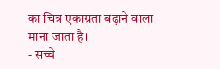का चित्र एकाग्रता बढ़ाने वाला माना जाता है।
- सच्चे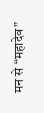मन से “महादेव”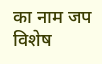का नाम जप विशेष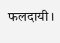फलदायी।